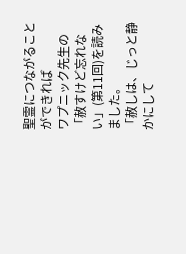聖霊につながることができれば
ワプニック先生の「赦すけど忘れない」(第11回)を読みました。
「赦しは、じっと静かにして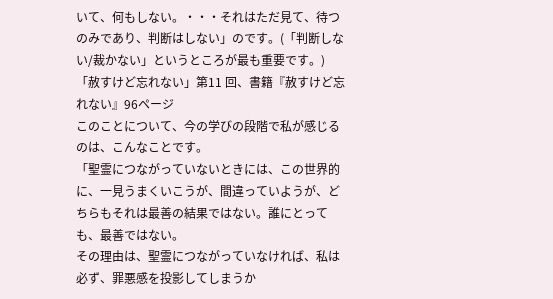いて、何もしない。・・・それはただ見て、待つのみであり、判断はしない」のです。(「判断しない/裁かない」というところが最も重要です。)
「赦すけど忘れない」第11 回、書籍『赦すけど忘れない』96ページ
このことについて、今の学びの段階で私が感じるのは、こんなことです。
「聖霊につながっていないときには、この世界的に、一見うまくいこうが、間違っていようが、どちらもそれは最善の結果ではない。誰にとっても、最善ではない。
その理由は、聖霊につながっていなければ、私は必ず、罪悪感を投影してしまうか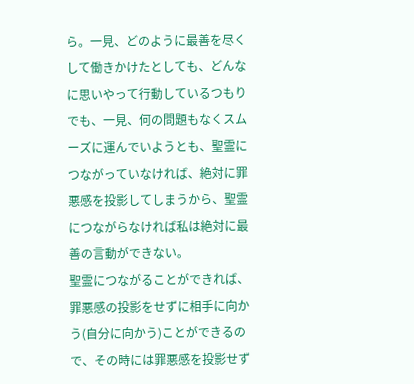ら。一見、どのように最善を尽くして働きかけたとしても、どんなに思いやって行動しているつもりでも、一見、何の問題もなくスムーズに運んでいようとも、聖霊につながっていなければ、絶対に罪悪感を投影してしまうから、聖霊につながらなければ私は絶対に最善の言動ができない。
聖霊につながることができれば、罪悪感の投影をせずに相手に向かう(自分に向かう)ことができるので、その時には罪悪感を投影せず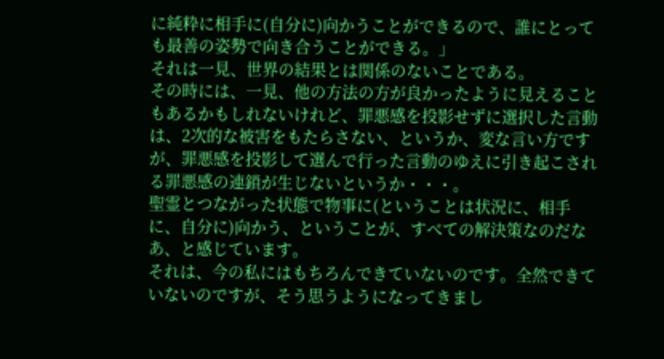に純粋に相手に(自分に)向かうことができるので、誰にとっても最善の姿勢で向き合うことができる。」
それは一見、世界の結果とは関係のないことである。
その時には、一見、他の方法の方が良かったように見えることもあるかもしれないけれど、罪悪感を投影せずに選択した言動は、2次的な被害をもたらさない、というか、変な言い方ですが、罪悪感を投影して選んで行った言動のゆえに引き起こされる罪悪感の連鎖が生じないというか・・・。
聖霊とつながった状態で物事に(ということは状況に、相手に、自分に)向かう、ということが、すべての解決策なのだなあ、と感じています。
それは、今の私にはもちろんできていないのです。全然できていないのですが、そう思うようになってきまし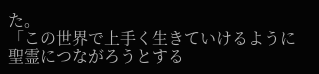た。
「この世界で上手く生きていけるように聖霊につながろうとする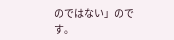のではない」のです。